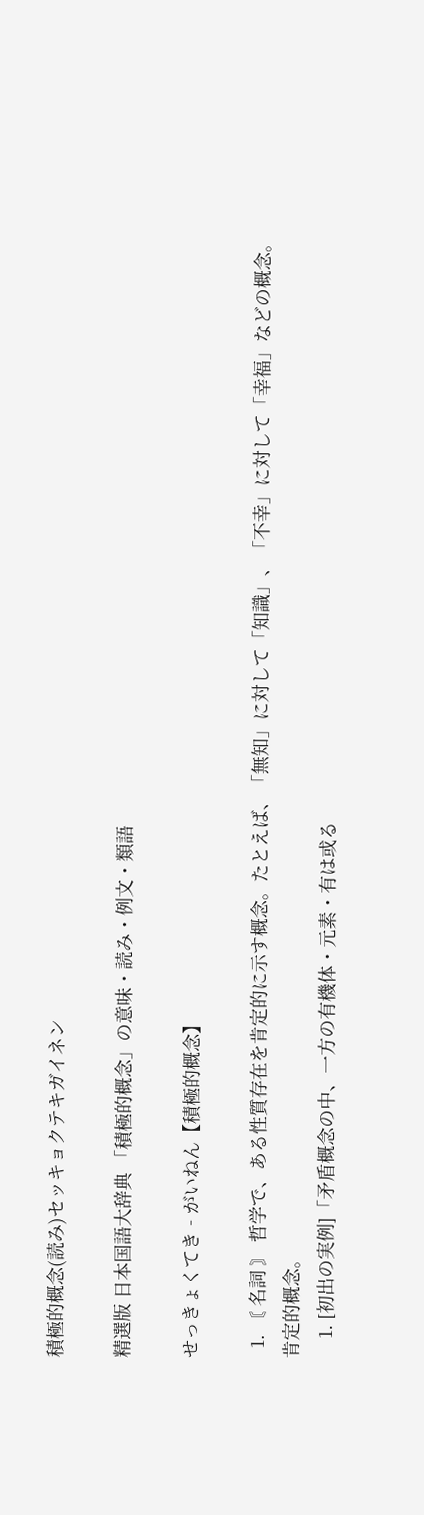積極的概念(読み)セッキョクテキガイネン

精選版 日本国語大辞典 「積極的概念」の意味・読み・例文・類語

せっきょくてき‐がいねん【積極的概念】

  1. 〘 名詞 〙 哲学で、ある性質存在を肯定的に示す概念。たとえば、「無知」に対して「知識」、「不幸」に対して「幸福」などの概念。肯定的概念。
    1. [初出の実例]「矛盾概念の中、一方の有機体・元素・有は或る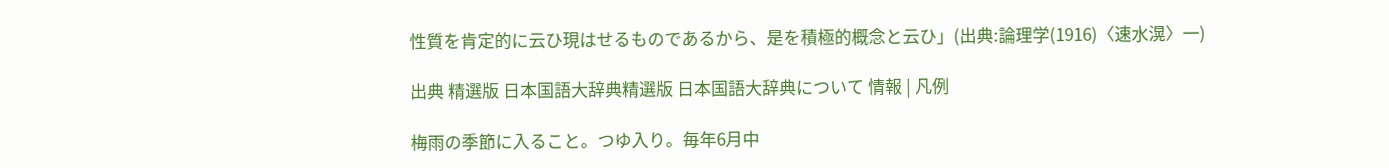性質を肯定的に云ひ現はせるものであるから、是を積極的概念と云ひ」(出典:論理学(1916)〈速水滉〉一)

出典 精選版 日本国語大辞典精選版 日本国語大辞典について 情報 | 凡例

梅雨の季節に入ること。つゆ入り。毎年6月中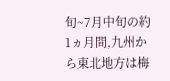旬~7月中旬の約1ヵ月間,九州から東北地方は梅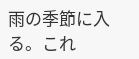雨の季節に入る。これ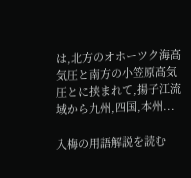は,北方のオホーツク海高気圧と南方の小笠原高気圧とに挟まれて,揚子江流域から九州,四国,本州...

入梅の用語解説を読む